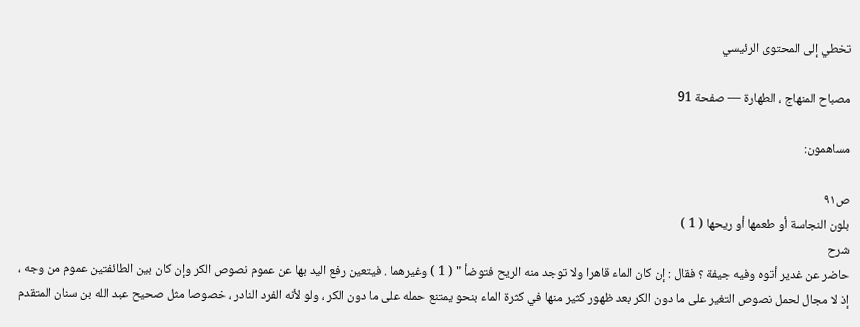تخطي إلى المحتوى الرئيسي

مصباح المنهاج ، الطهارة — صفحة 91

مساهمون:

ص٩١
بلون النجاسة أو طعمها أو ريحها ( 1 )
شرح
حاضر عن غدير أتوه وفيه جيفة ؟ فقال : إن كان الماء قاهرا ولا توجد منه الريح فتوضأ " ( 1 ) وغيرهما . فيتعين رفع اليد بها عن عموم نصوص الكر وإن كان بين الطائفتين عموم من وجه ، إذ لا مجال لحمل نصوص التغير على ما دون الكر بعد ظهور كثير منها في كثرة الماء بنحو يمتنع حمله على ما دون الكر ، ولو لأنه الفرد النادر ، خصوصا مثل صحيح عبد الله بن سنان المتقدم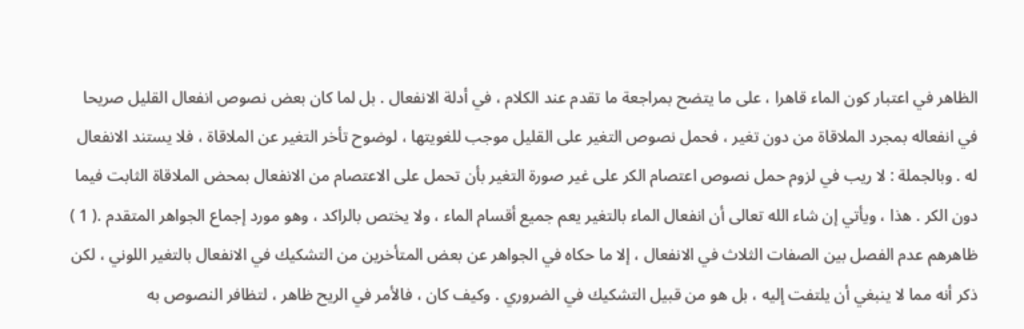الظاهر في اعتبار كون الماء قاهرا ، على ما يتضح بمراجعة ما تقدم عند الكلام ، في أدلة الانفعال . بل لما كان بعض نصوص انفعال القليل صريحا في انفعاله بمجرد الملاقاة من دون تغير ، فحمل نصوص التغير على القليل موجب للغويتها ، لوضوح تأخر التغير عن الملاقاة ، فلا يستند الانفعال له . وبالجملة : لا ريب في لزوم حمل نصوص اعتصام الكر على غير صورة التغير بأن تحمل على الاعتصام من الانفعال بمحض الملاقاة الثابت فيما دون الكر . هذا ، ويأتي إن شاء الله تعالى أن انفعال الماء بالتغير يعم جميع أقسام الماء ، ولا يختص بالراكد ، وهو مورد إجماع الجواهر المتقدم .( 1 ) ظاهرهم عدم الفصل بين الصفات الثلاث في الانفعال ، إلا ما حكاه في الجواهر عن بعض المتأخرين من التشكيك في الانفعال بالتغير اللوني ، لكن ذكر أنه مما لا ينبغي أن يلتفت إليه ، بل هو من قبيل التشكيك في الضروري . وكيف كان ، فالأمر في الريح ظاهر ، لتظافر النصوص به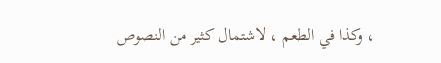، وكذا في الطعم ، لاشتمال كثير من النصوص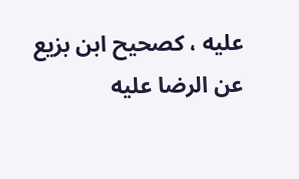عليه ، كصحيح ابن بزيع عن الرضا عليه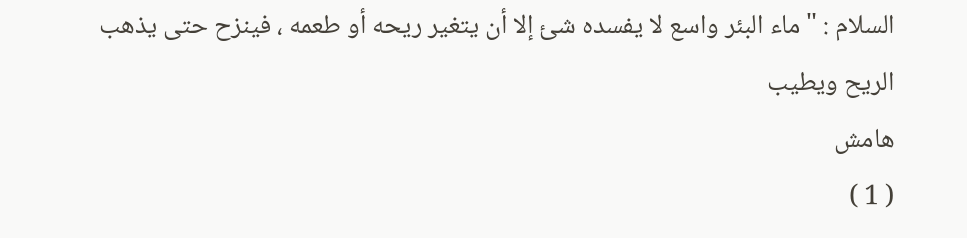السلام : " ماء البئر واسع لا يفسده شئ إلا أن يتغير ريحه أو طعمه ، فينزح حتى يذهب الريح ويطيب
هامش
( 1 )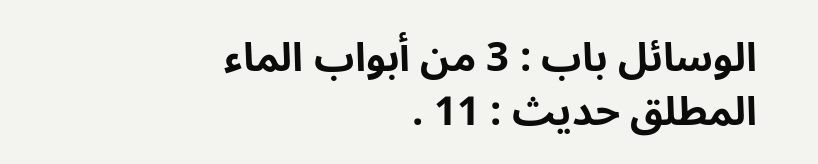الوسائل باب : 3 من أبواب الماء المطلق حديث : 11 .